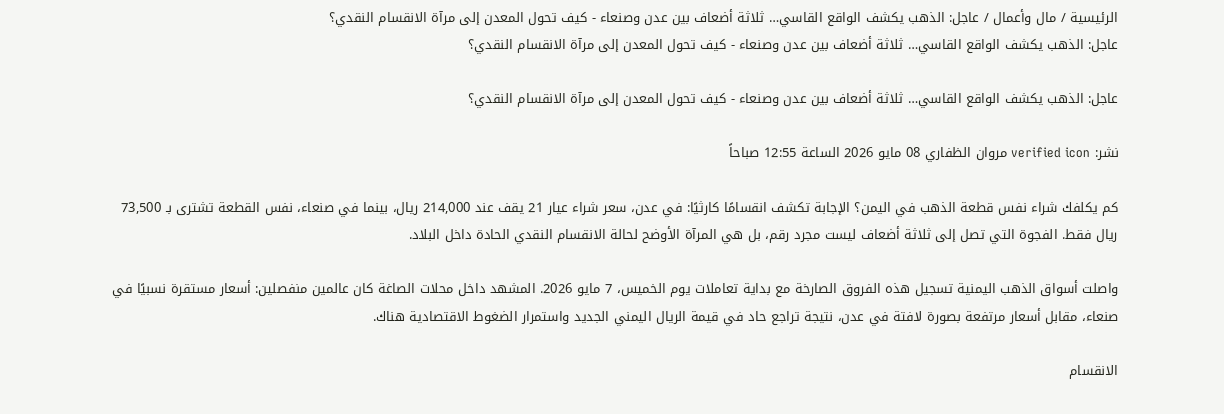الرئيسية / مال وأعمال / عاجل: الذهب يكشف الواقع القاسي… ثلاثة أضعاف بين عدن وصنعاء - كيف تحول المعدن إلى مرآة الانقسام النقدي؟
عاجل: الذهب يكشف الواقع القاسي… ثلاثة أضعاف بين عدن وصنعاء - كيف تحول المعدن إلى مرآة الانقسام النقدي؟

عاجل: الذهب يكشف الواقع القاسي… ثلاثة أضعاف بين عدن وصنعاء - كيف تحول المعدن إلى مرآة الانقسام النقدي؟

نشر: verified icon مروان الظفاري 08 مايو 2026 الساعة 12:55 صباحاً

كم يكلفك شراء نفس قطعة الذهب في اليمن؟ الإجابة تكشف انقسامًا كارثيًا: في عدن، سعر شراء عيار 21 يقف عند 214,000 ريال، بينما في صنعاء، نفس القطعة تشترى بـ 73,500 ريال فقط. الفجوة التي تصل إلى ثلاثة أضعاف ليست مجرد رقم، بل هي المرآة الأوضح لحالة الانقسام النقدي الحادة داخل البلاد.

واصلت أسواق الذهب اليمنية تسجيل هذه الفروق الصارخة مع بداية تعاملات يوم الخميس، 7 مايو 2026. المشهد داخل محلات الصاغة كان عالمين منفصلين: أسعار مستقرة نسبيًا في صنعاء، مقابل أسعار مرتفعة بصورة لافتة في عدن، نتيجة تراجع حاد في قيمة الريال اليمني الجديد واستمرار الضغوط الاقتصادية هناك.

الانقسام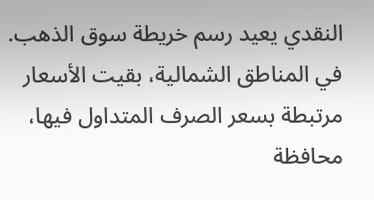النقدي يعيد رسم خريطة سوق الذهب. في المناطق الشمالية، بقيت الأسعار مرتبطة بسعر الصرف المتداول فيها، محافظة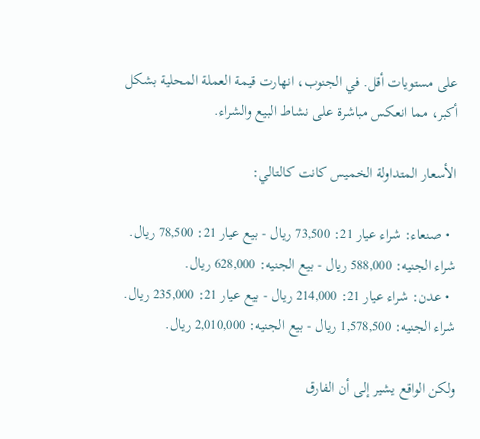على مستويات أقل. في الجنوب، انهارت قيمة العملة المحلية بشكل أكبر، مما انعكس مباشرة على نشاط البيع والشراء.

الأسعار المتداولة الخميس كانت كالتالي:

  • صنعاء: شراء عيار 21: 73,500 ريال - بيع عيار 21: 78,500 ريال. شراء الجنيه: 588,000 ريال - بيع الجنيه: 628,000 ريال.
  • عدن: شراء عيار 21: 214,000 ريال - بيع عيار 21: 235,000 ريال. شراء الجنيه: 1,578,500 ريال - بيع الجنيه: 2,010,000 ريال.

ولكن الواقع يشير إلى أن الفارق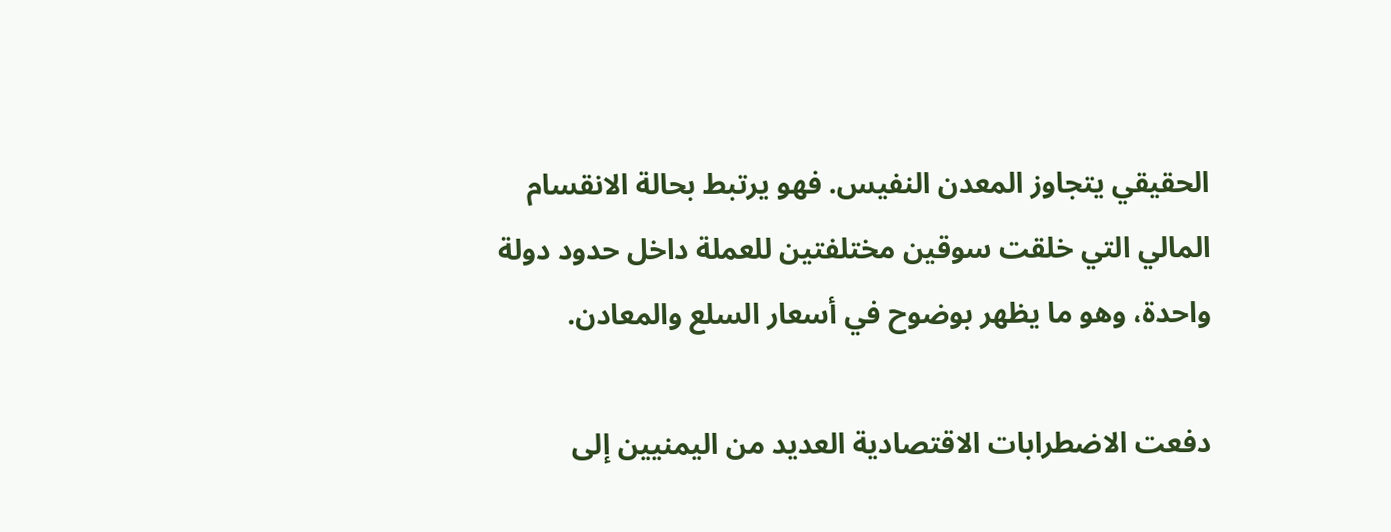الحقيقي يتجاوز المعدن النفيس. فهو يرتبط بحالة الانقسام المالي التي خلقت سوقين مختلفتين للعملة داخل حدود دولة واحدة، وهو ما يظهر بوضوح في أسعار السلع والمعادن.

دفعت الاضطرابات الاقتصادية العديد من اليمنيين إلى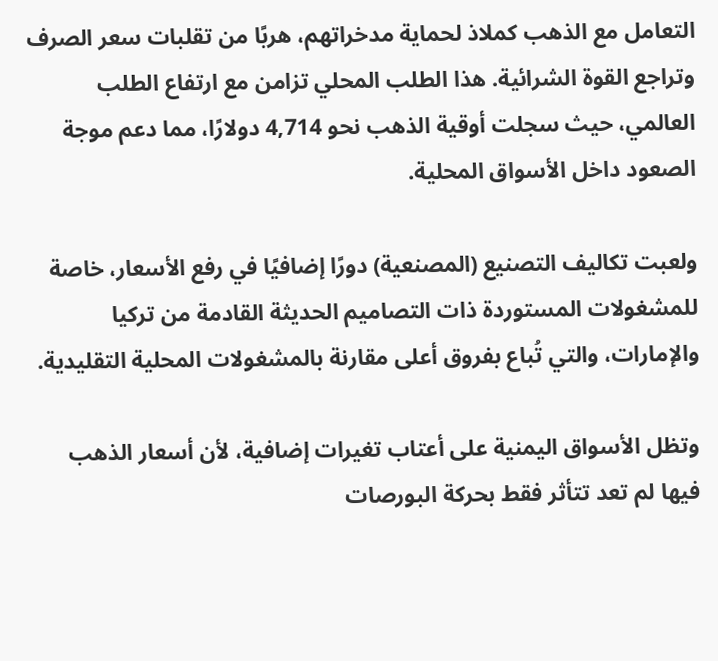التعامل مع الذهب كملاذ لحماية مدخراتهم، هربًا من تقلبات سعر الصرف وتراجع القوة الشرائية. هذا الطلب المحلي تزامن مع ارتفاع الطلب العالمي، حيث سجلت أوقية الذهب نحو 4,714 دولارًا، مما دعم موجة الصعود داخل الأسواق المحلية.

ولعبت تكاليف التصنيع (المصنعية) دورًا إضافيًا في رفع الأسعار، خاصة للمشغولات المستوردة ذات التصاميم الحديثة القادمة من تركيا والإمارات، والتي تُباع بفروق أعلى مقارنة بالمشغولات المحلية التقليدية.

وتظل الأسواق اليمنية على أعتاب تغيرات إضافية، لأن أسعار الذهب فيها لم تعد تتأثر فقط بحركة البورصات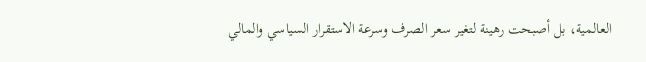العالمية، بل أصبحت رهينة لتغير سعر الصرف وسرعة الاستقرار السياسي والمالي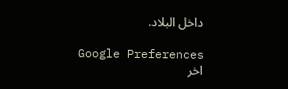داخل البلاد.

Google Preferences
اخر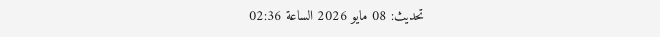تحديث: 08 مايو 2026 الساعة 02:36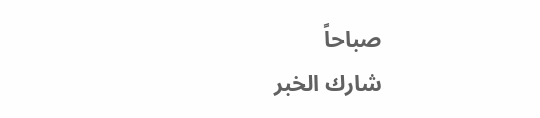صباحاً
شارك الخبر